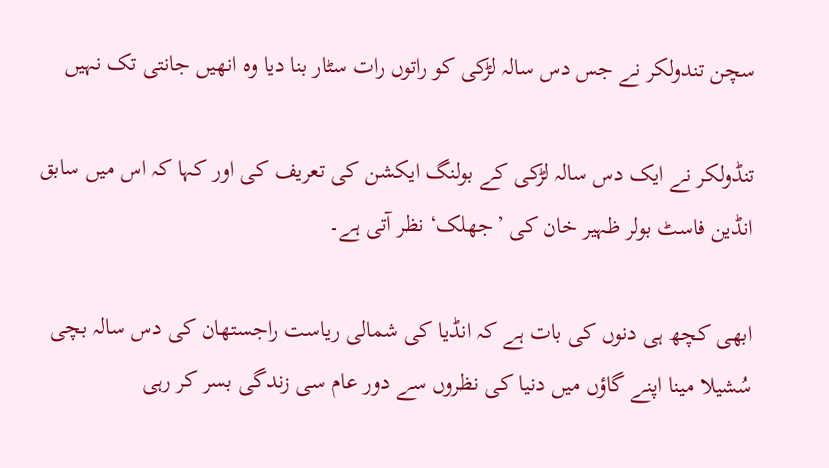سچن تندولکر نے جس دس سالہ لڑکی کو راتوں رات سٹار بنا دیا وہ انھیں جانتی تک نہیں

تنڈولکر نے ایک دس سالہ لڑکی کے بولنگ ایکشن کی تعریف کی اور کہا کہ اس میں سابق انڈین فاسٹ بولر ظہیر خان کی ’جھلک‘ نظر آتی ہے۔

ابھی کچھ ہی دنوں کی بات ہے کہ انڈیا کی شمالی ریاست راجستھان کی دس سالہ بچی سُشیلا مینا اپنے گاؤں میں دنیا کی نظروں سے دور عام سی زندگی بسر کر رہی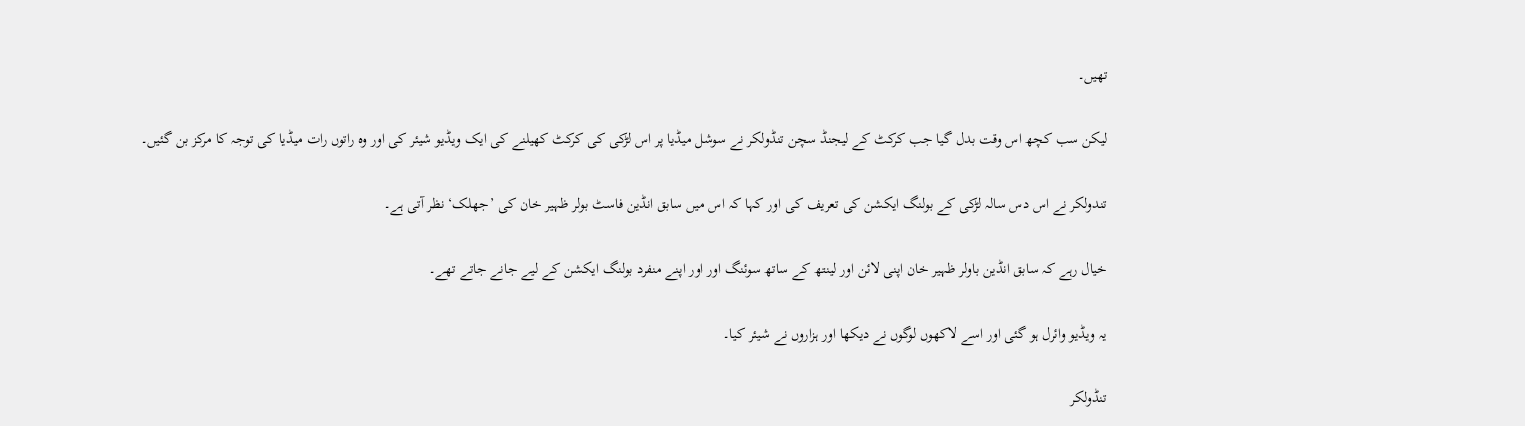تھیں۔

لیکن سب کچھ اس وقت بدل گیا جب کرکٹ کے لیجنڈ سچن تنڈولکر نے سوشل میڈیا پر اس لڑکی کی کرکٹ کھیلنے کی ایک ویڈیو شیئر کی اور وہ راتوں رات میڈیا کی توجہ کا مرکز بن گئیں۔

تندولکر نے اس دس سالہ لڑکی کے بولنگ ایکشن کی تعریف کی اور کہا کہ اس میں سابق انڈین فاسٹ بولر ظہیر خان کی ’جھلک‘ نظر آتی ہے۔

خیال رہے کہ سابق انڈین باولر ظہیر خان اپنی لائن اور لینتھ کے ساتھ سوئنگ اور اور اپنے منفرد بولنگ ایکشن کے لیے جانے جاتے تھے۔

یہ ویڈیو وائرل ہو گئی اور اسے لاکھوں لوگوں نے دیکھا اور ہزاروں نے شیئر کیا۔

تنڈولکر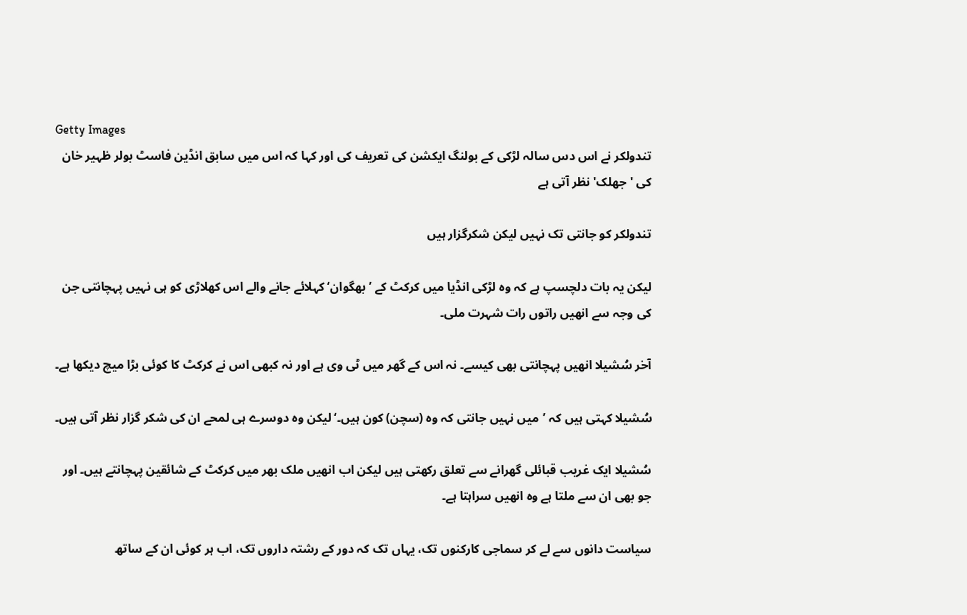Getty Images
تندولکر نے اس دس سالہ لڑکی کے بولنگ ایکشن کی تعریف کی اور کہا کہ اس میں سابق انڈین فاسٹ بولر ظہیر خان کی 'جھلک' نظر آتی ہے

تندولکر کو جانتی تک نہیں لیکن شکرگزار ہیں

لیکن یہ بات دلچسپ ہے کہ وہ لڑکی انڈیا میں کرکٹ کے ’بھگوان‘ کہلائے جانے والے اس کھلاڑی کو ہی نہیں پہچانتی جن کی وجہ سے انھیں راتوں رات شہرت ملی۔

آخر سُشیلا انھیں پہچانتی بھی کیسے۔ نہ اس کے گھر میں ٹی وی ہے اور نہ کبھی اس نے کرکٹ کا کوئی بڑا میچ دیکھا ہے۔

سُشیلا کہتی ہیں کہ ’میں نہیں جانتی کہ وہ (سچن) کون ہیں۔‘ لیکن وہ دوسرے ہی لمحے ان کی شکر گزار نظر آتی ہیں۔

سُشیلا ایک غریب قبائلی گھرانے سے تعلق رکھتی ہیں لیکن اب انھیں ملک بھر میں کرکٹ کے شائقین پہچانتے ہیں۔ اور جو بھی ان سے ملتا ہے وہ انھیں سراہتا ہے۔

سیاست دانوں سے لے کر سماجی کارکنوں تک، یہاں تک کہ دور کے رشتہ داروں تک، اب ہر کوئی ان کے ساتھ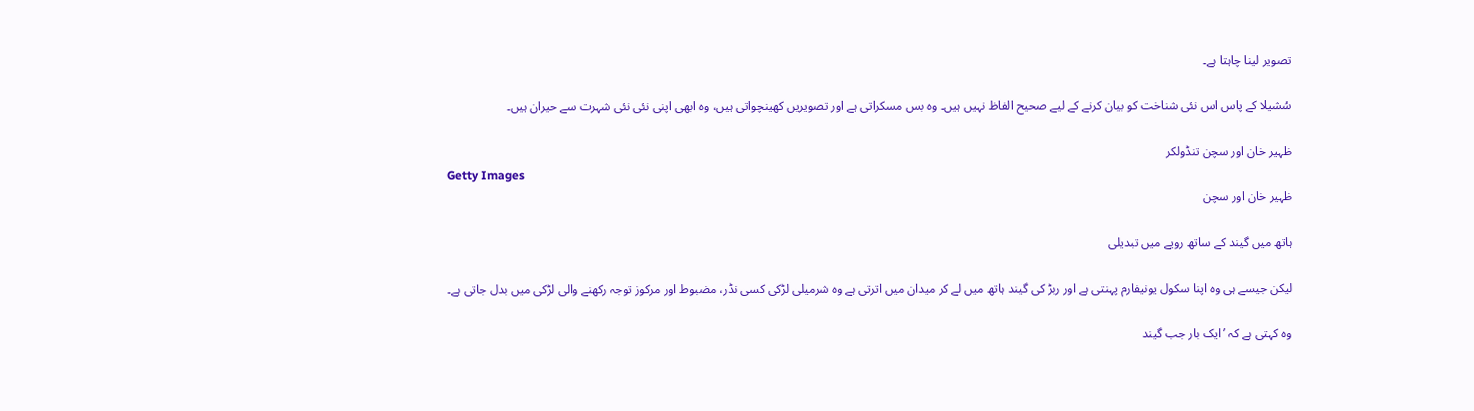تصویر لینا چاہتا ہے۔

سُشیلا کے پاس اس نئی شناخت کو بیان کرنے کے لیے صحیح الفاظ نہیں ہیں۔ وہ بس مسکراتی ہے اور تصویریں کھینچواتی ہیں، وہ ابھی اپنی نئی نئی شہرت سے حیران ہیں۔

ظہیر خان اور سچن تنڈولکر
Getty Images
ظہیر خان اور سچن

ہاتھ میں گیند کے ساتھ رویے میں تبدیلی

لیکن جیسے ہی وہ اپنا سکول یونیفارم پہنتی ہے اور ربڑ کی گیند ہاتھ میں لے کر میدان میں اترتی ہے وہ شرمیلی لڑکی کسی نڈر، مضبوط اور مرکوز توجہ رکھنے والی لڑکی میں بدل جاتی ہے۔

وہ کہتی ہے کہ ’ایک بار جب گیند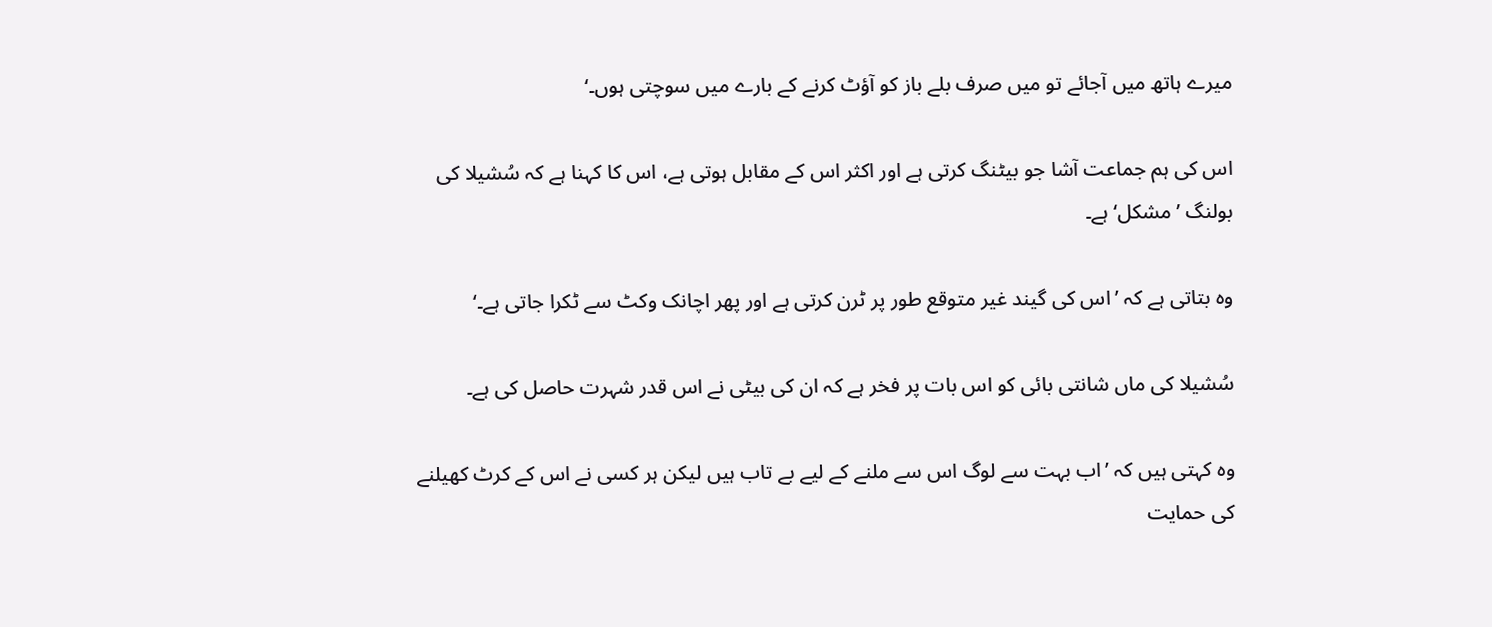میرے ہاتھ میں آجائے تو میں صرف بلے باز کو آؤٹ کرنے کے بارے میں سوچتی ہوں۔‘

اس کی ہم جماعت آشا جو بیٹنگ کرتی ہے اور اکثر اس کے مقابل ہوتی ہے، اس کا کہنا ہے کہ سُشیلا کی بولنگ ’مشکل‘ ہے۔

وہ بتاتی ہے کہ ’اس کی گیند غیر متوقع طور پر ٹرن کرتی ہے اور پھر اچانک وکٹ سے ٹکرا جاتی ہے۔‘

سُشیلا کی ماں شانتی بائی کو اس بات پر فخر ہے کہ ان کی بیٹی نے اس قدر شہرت حاصل کی ہے۔

وہ کہتی ہیں کہ ’اب بہت سے لوگ اس سے ملنے کے لیے بے تاب ہیں لیکن ہر کسی نے اس کے کرٹ کھیلنے کی حمایت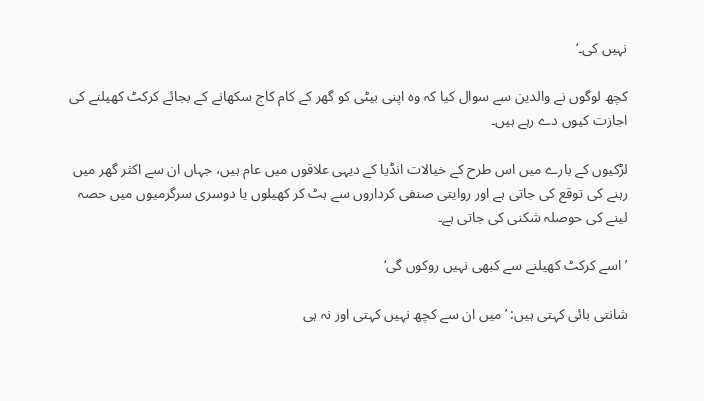نہیں کی۔‘

کچھ لوگوں نے والدین سے سوال کیا کہ وہ اپنی بیٹی کو گھر کے کام کاج سکھانے کے بجائے کرکٹ کھیلنے کی اجازت کیوں دے رہے ہیں۔

لڑکیوں کے بارے میں اس طرح کے خیالات انڈیا کے دیہی علاقوں میں عام ہیں، جہاں ان سے اکثر گھر میں رہنے کی توقع کی جاتی ہے اور روایتی صنفی کرداروں سے ہٹ کر کھیلوں یا دوسری سرگرمیوں میں حصہ لینے کی حوصلہ شکنی کی جاتی ہے۔

’اسے کرکٹ کھیلنے سے کبھی نہیں روکوں گی‘

شانتی بائی کہتی ہیں: ’میں ان سے کچھ نہیں کہتی اور نہ ہی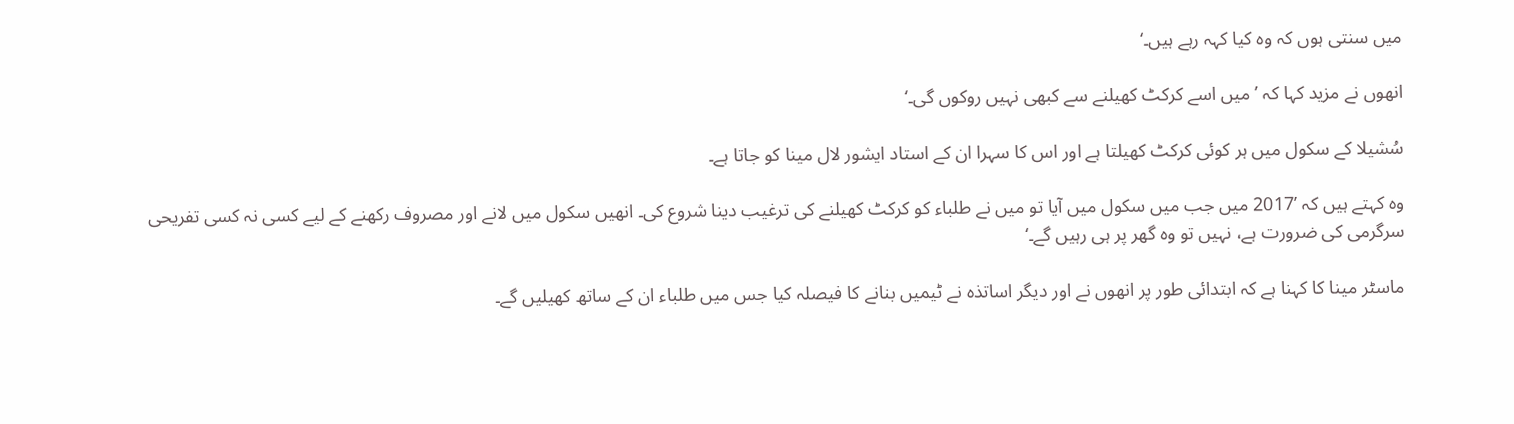میں سنتی ہوں کہ وہ کیا کہہ رہے ہیں۔‘

انھوں نے مزید کہا کہ ’میں اسے کرکٹ کھیلنے سے کبھی نہیں روکوں گی۔‘

سُشیلا کے سکول میں ہر کوئی کرکٹ کھیلتا ہے اور اس کا سہرا ان کے استاد ایشور لال مینا کو جاتا ہے۔

وہ کہتے ہیں کہ ’2017 میں جب میں سکول میں آیا تو میں نے طلباء کو کرکٹ کھیلنے کی ترغیب دینا شروع کی۔ انھیں سکول میں لانے اور مصروف رکھنے کے لیے کسی نہ کسی تفریحی سرگرمی کی ضرورت ہے، نہیں تو وہ گھر پر ہی رہیں گے۔‘

ماسٹر مینا کا کہنا ہے کہ ابتدائی طور پر انھوں نے اور دیگر اساتذہ نے ٹیمیں بنانے کا فیصلہ کیا جس میں طلباء ان کے ساتھ کھیلیں گے۔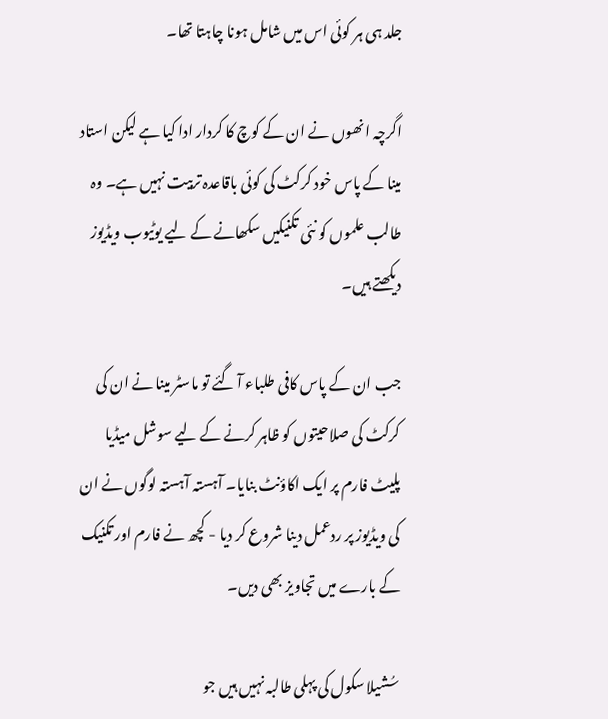جلد ہی ہر کوئی اس میں شامل ہونا چاہتا تھا۔

اگرچہ انھوں نے ان کے کوچ کا کردار ادا کیا ہے لیکن استاد مینا کے پاس خود کرکٹ کی کوئی باقاعدہ تربیت نہیں ہے۔ وہ طالب علموں کو نئی تکنیکیں سکھانے کے لیے یوٹیوب ویڈیوز دیکھتے ہیں۔

جب ان کے پاس کافی طلباء آ گئے تو ماسٹر مینا نے ان کی کرکٹ کی صلاحیتوں کو ظاہر کرنے کے لیے سوشل میڈیا پلیٹ فارم پر ایک اکاؤنٹ بنایا۔ آہستہ آہستہ لوگوں نے ان کی ویڈیوز پر ردعمل دینا شروع کر دیا - کچھ نے فارم اور تکنیک کے بارے میں تجاویز بھی دیں۔

سُشیلا سکول کی پہلی طالبہ نہیں ہیں جو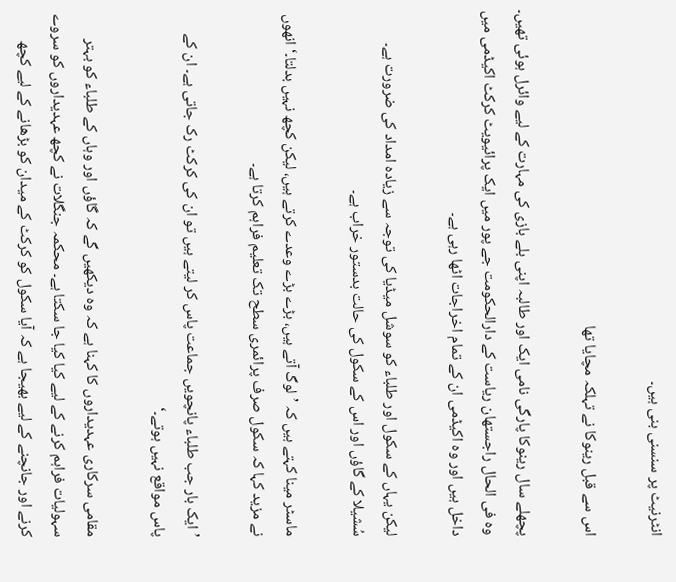انٹرنیٹ پر سنسنی بنی ہیں۔

اس سے قبل رینوکا نے تہلکہ مچایا تھا

پچھلے سال رینوکا پارگی نامی ایک اور طالبہ اپنی بلے بازی کی مہارت کے لیے وائرل ہوئی تھیں۔ وہ فی الحال راجستھان ریاست کے دارالحکومت جے پور میں ایک پرائیویٹ کرکٹ اکیڈمی میں داخل ہیں اور وہ اکیڈمی ان کے تمام اخراجات اٹھا رہی ہے۔

لیکن یہاں کے سکول اور طلباء کو سوشل میڈیا کی توجہ سے زیادہ امداد کی ضرورت ہے۔ سُشیلا کے گاؤں اور اس کے سکول کی حالت بدستور خراب ہے۔

ماسٹر مینا کہتے ہیں کہ ’لوگ آتے ہیں، بڑے بڑے وعدے کرتے ہیں، لیکن کچھ نہیں بدلتا۔‘ انھوں نے مزید کہا کہ سکول صرف پرائمری سطح تک تعلیم فراہم کرتا ہے۔

’ایک بار جب طلباء پانچویں جماعت پاس کر لیتے ہیں تو ان کی کرکٹ رک جاتی ہے۔ ان کے پاس مواقع نہیں ہوتے۔‘

مقامی سرکاری عہدیداروں کا کہنا ہے کہ وہ دیکھیں گے کہ گاؤں اور وہاں کے طلباء کو بہتر سہولیات فراہم کرنے کے لیے کیا کیا جا سکتا ہے۔ محکمہ جنگلات نے کچھ عہدیداروں کو سروے کرنے اور جانچنے کے لیے بھیجا ہے کہ آیا سکول کو کرکٹ کے میدان کو بڑھانے کے لیے کچھ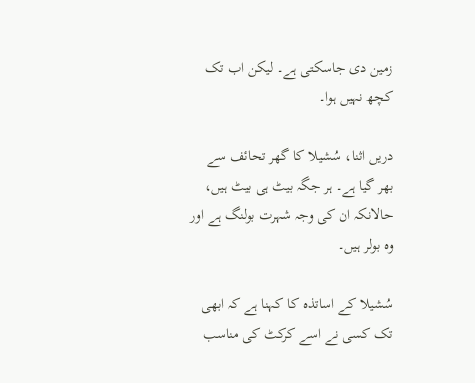زمین دی جاسکتی ہے۔ لیکن اب تک کچھ نہیں ہوا۔

دریں اثنا، سُشیلا کا گھر تحائف سے بھر گیا ہے۔ ہر جگہ بیٹ ہی بیٹ ہیں، حالانکہ ان کی وجہ شہرت بولنگ ہے اور وہ بولر ہیں۔

سُشیلا کے اساتذہ کا کہنا ہے کہ ابھی تک کسی نے اسے کرکٹ کی مناسب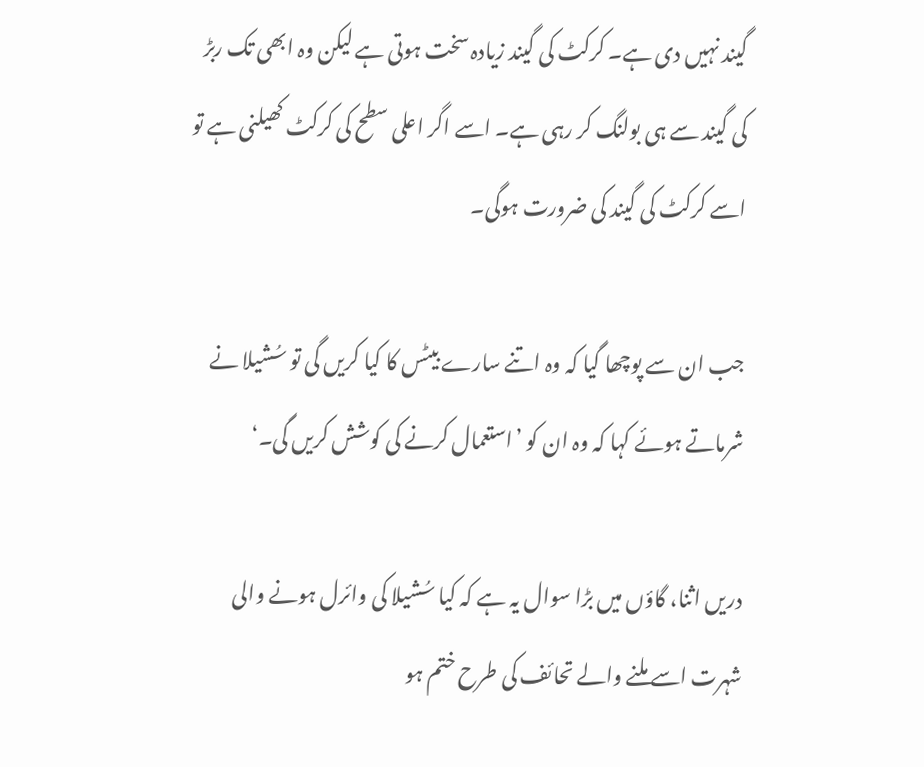گیند نہیں دی ہے۔ کرکٹ کی گیند زیادہ سخت ہوتی ہے لیکن وہ ابھی تک ربڑ کی گیند سے ہی بولنگ کر رہی ہے۔ اسے اگر اعلی سطح کی کرکٹ کھیلنی ہے تو اسے کرکٹ کی گیند کی ضرورت ہوگی۔

جب ان سے پوچھا گیا کہ وہ اتنے سارے بیٹس کا کیا کریں گی تو سُشیلا نے شرماتے ہوئے کہا کہ وہ ان کو ’استعمال کرنے کی کوشش کریں گی۔‘

دریں اثنا، گاؤں میں بڑا سوال یہ ہے کہ کیا سُشیلا کی وائرل ہونے والی شہرت اسے ملنے والے تحائف کی طرح ختم ہو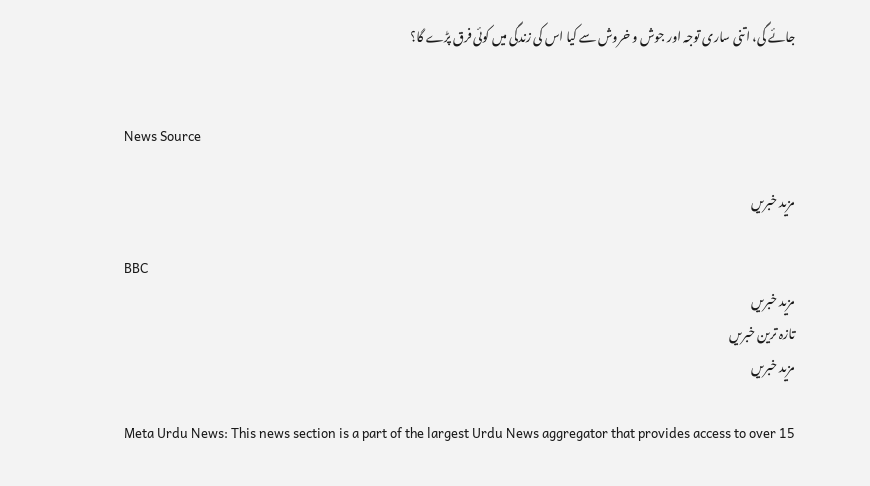جائے گی، اتنی ساری توجہ اور جوش و خروش سے کیا اس کی زندگی میں کوئی فرق پڑے گا؟


News Source

مزید خبریں

BBC
مزید خبریں
تازہ ترین خبریں
مزید خبریں

Meta Urdu News: This news section is a part of the largest Urdu News aggregator that provides access to over 15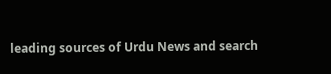leading sources of Urdu News and search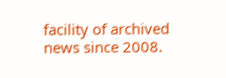facility of archived news since 2008.